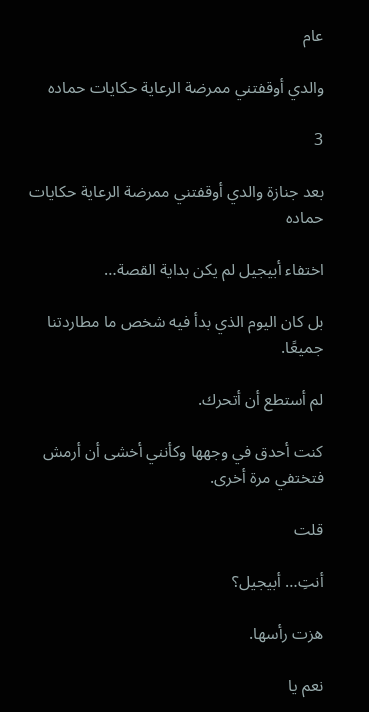عام

والدي أوقفتني ممرضة الرعاية حكايات حماده

3

بعد جنازة والدي أوقفتني ممرضة الرعاية حكايات حماده

اختفاء أبيجيل لم يكن بداية القصة…

بل كان اليوم الذي بدأ فيه شخص ما مطاردتنا جميعًا.

لم أستطع أن أتحرك.

كنت أحدق في وجهها وكأنني أخشى أن أرمش فتختفي مرة أخرى.

قلت

أنتِ… أبيجيل؟

هزت رأسها.

نعم يا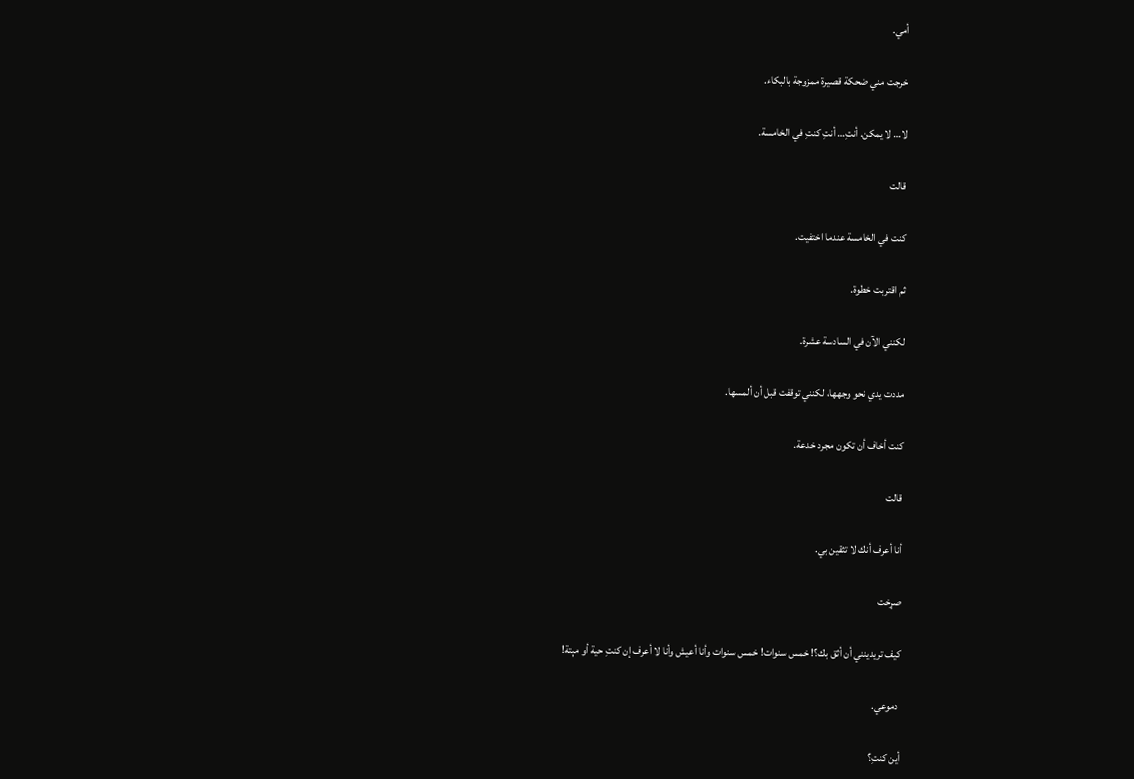أمي.

خرجت مني ضحكة قصيرة ممزوجة بالبكاء.

لا… لا يمكن. أنتِ… أنتِ كنتِ في الخامسة.

قالت

كنت في الخامسة عندما اختفيت.

ثم اقتربت خطوة.

لكنني الآن في السادسة عشرة.

مددت يدي نحو وجهها، لكنني توقفت قبل أن ألمسها.

كنت أخاف أن تكون مجرد خدعة.

قالت

أنا أعرف أنك لا تثقين بي.

صړخت

كيف تريدينني أن أثق بك؟! خمس سنوات! خمس سنوات وأنا أعيش وأنا لا أعرف إن كنتِ حية أو مېتة!

 دموعي.

أين كنتِ؟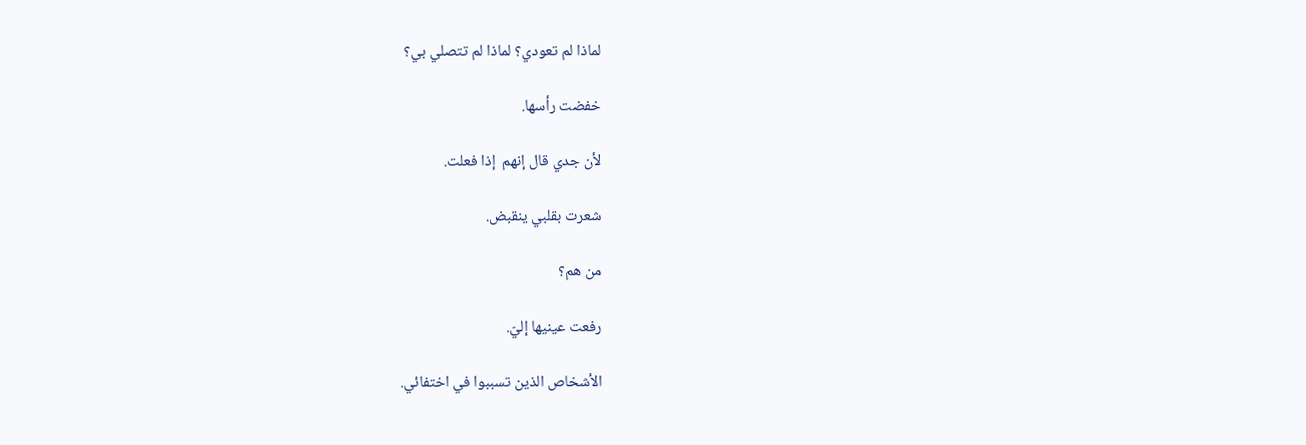لماذا لم تعودي؟ لماذا لم تتصلي بي؟

خفضت رأسها.

لأن جدي قال إنهم  إذا فعلت.

شعرت بقلبي ينقبض.

من هم؟

رفعت عينيها إليّ.

الأشخاص الذين تسببوا في اختفائي.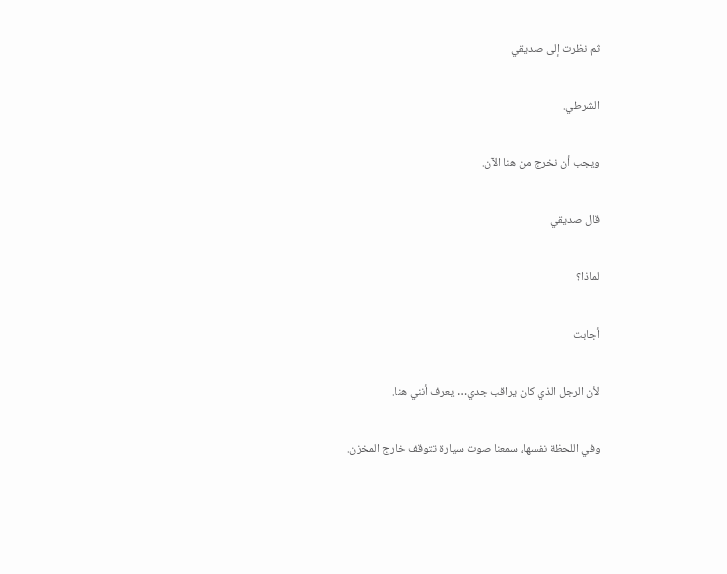ثم نظرت إلى صديقي

الشرطي.

ويجب أن نخرج من هنا الآن.

قال صديقي

لماذا؟

أجابت

لأن الرجل الذي كان يراقب جدي… يعرف أنني هنا.

وفي اللحظة نفسها، سمعنا صوت سيارة تتوقف خارج المخزن.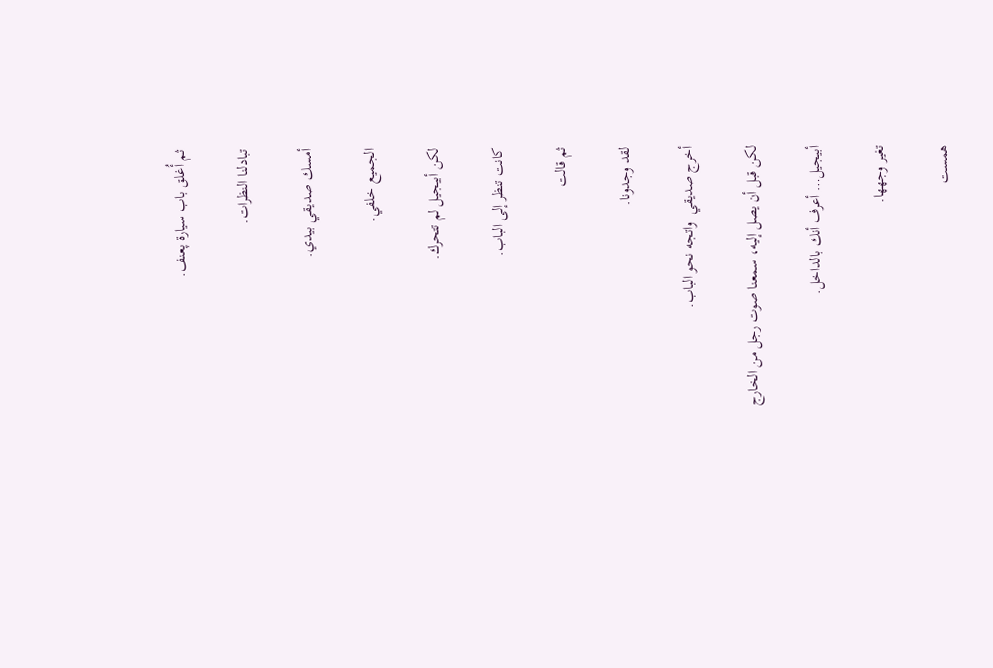ثم أُغلق باب سيارة پعنف.

تبادلنا النظرات.

أمسك صديقي بيدي.

الجميع خلفي.

لكن أبيجيل لم تتحرك.

كانت تنظر إلى الباب.

ثم قالت

لقد وجدونا.

أخرج صديقي  واتجه نحو الباب.

لكن قبل أن يصل إليه، سمعنا صوت رجل من الخارج

أبيجيل… أعرف أنك بالداخل.

تغير وجهها.

همست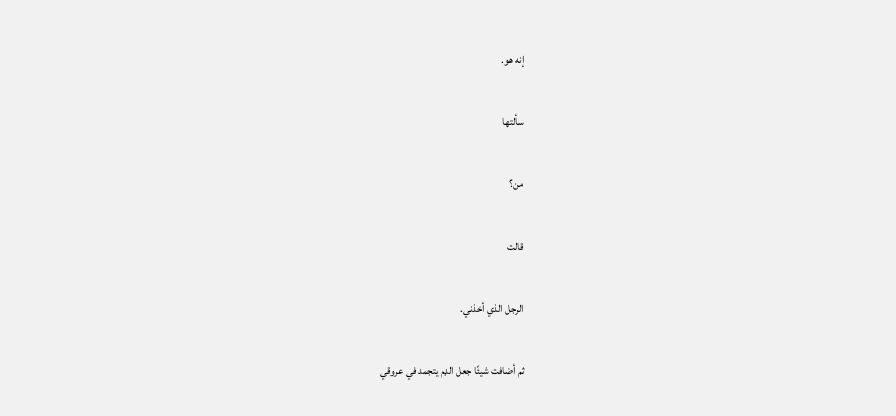إنه هو.

سألتها

من؟

قالت

الرجل الذي أخذني.

ثم أضافت شيئًا جعل الډم يتجمد في عروقي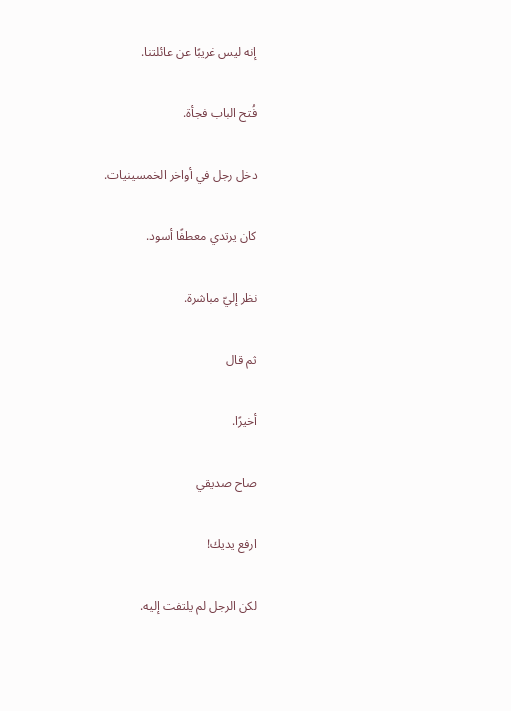إنه ليس غريبًا عن عائلتنا.

فُتح الباب فجأة.

دخل رجل في أواخر الخمسينيات.

كان يرتدي معطفًا أسود.

نظر إليّ مباشرة.

ثم قال

أخيرًا.

صاح صديقي

ارفع يديك!

لكن الرجل لم يلتفت إليه.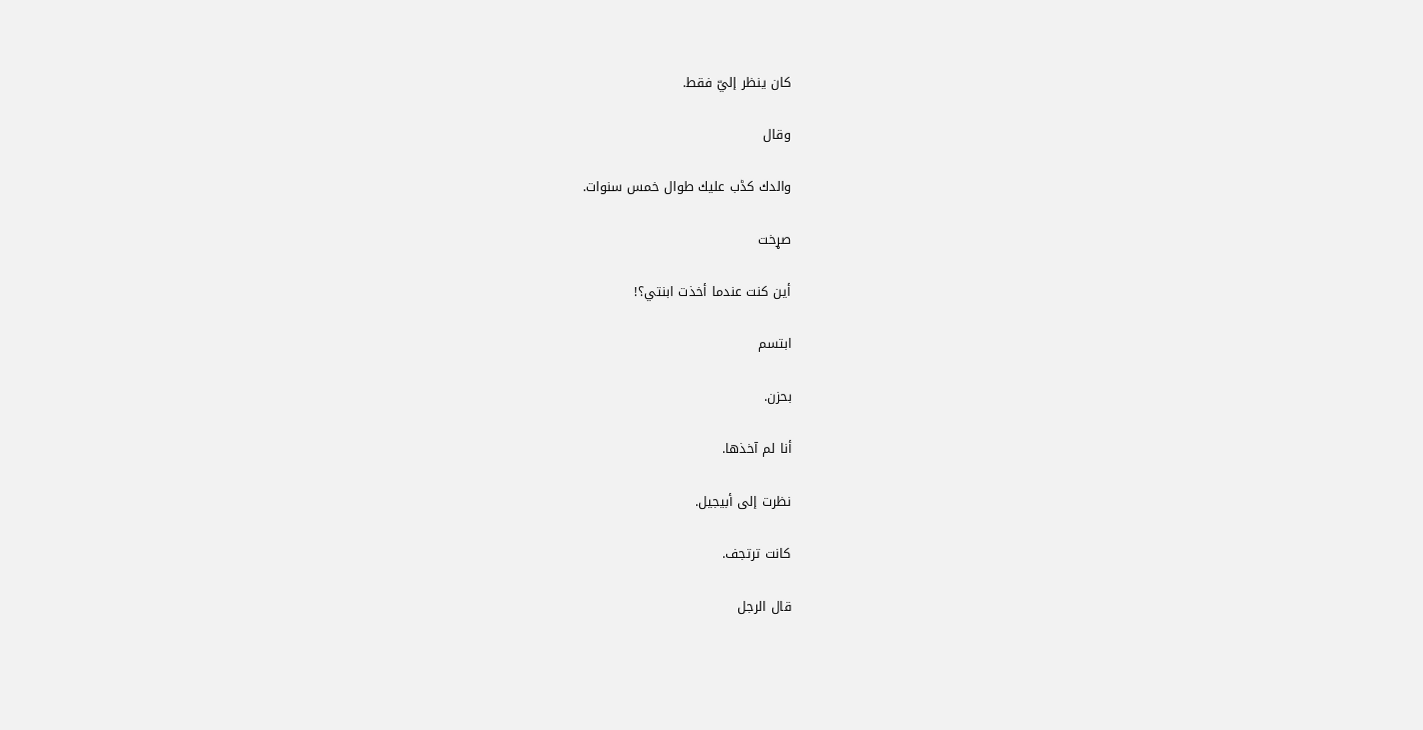كان ينظر إليّ فقط.

وقال

والدك كڈب عليك طوال خمس سنوات.

صړخت

أين كنت عندما أخذت ابنتي؟!

ابتسم

بحزن.

أنا لم آخذها.

نظرت إلى أبيجيل.

كانت ترتجف.

قال الرجل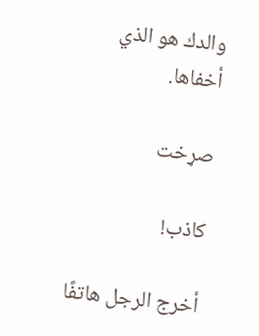والدك هو الذي أخفاها.

صړخت

كاذب!

أخرج الرجل هاتفًا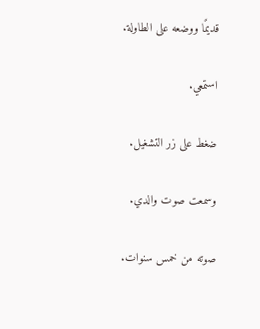قديمًا ووضعه على الطاولة.

استمعي.

ضغط على زر التشغيل.

وسمعت صوت والدي.

صوته من خمس سنوات.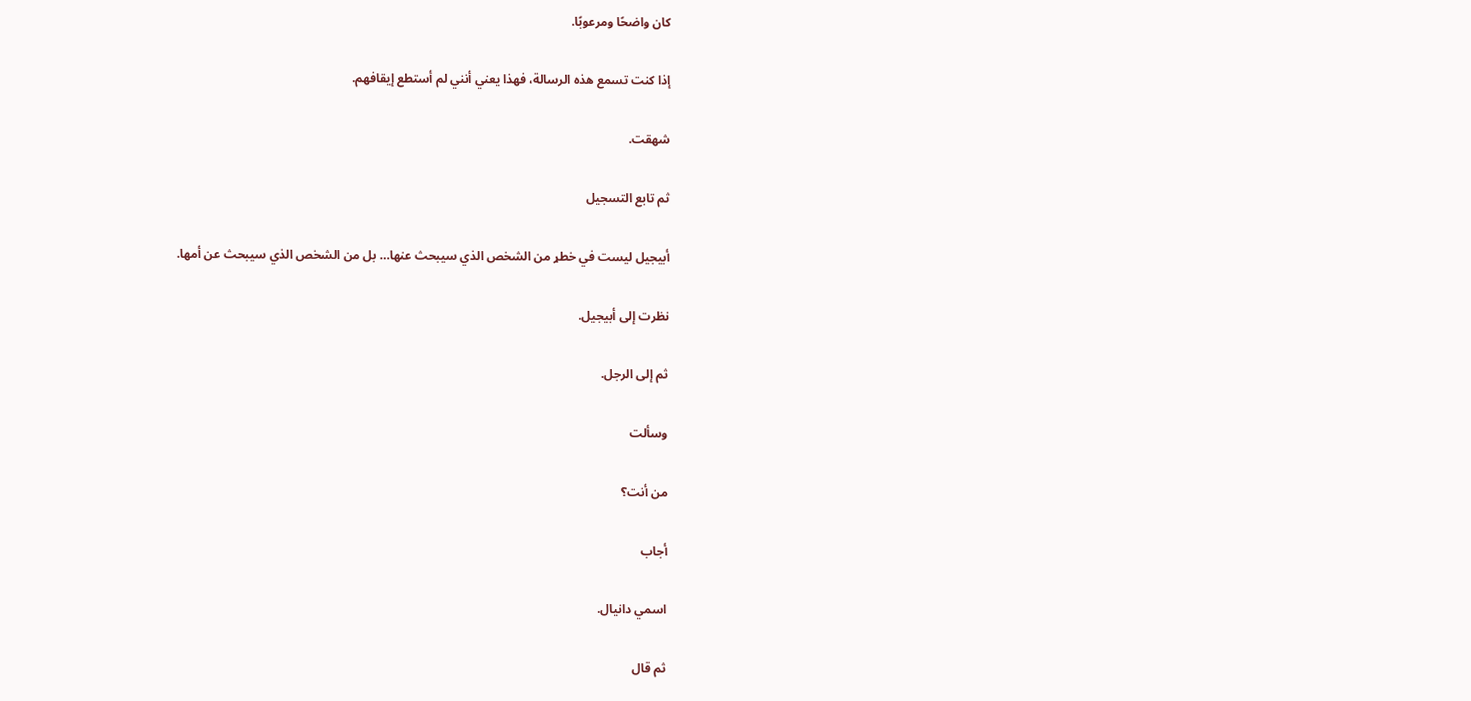كان واضحًا ومرعوبًا.

إذا كنت تسمع هذه الرسالة، فهذا يعني أنني لم أستطع إيقافهم.

شهقت.

ثم تابع التسجيل

أبيجيل ليست في خطړ من الشخص الذي سيبحث عنها… بل من الشخص الذي سيبحث عن أمها.

نظرت إلى أبيجيل.

ثم إلى الرجل.

وسألت

من أنت؟

أجاب

اسمي دانيال.

ثم قال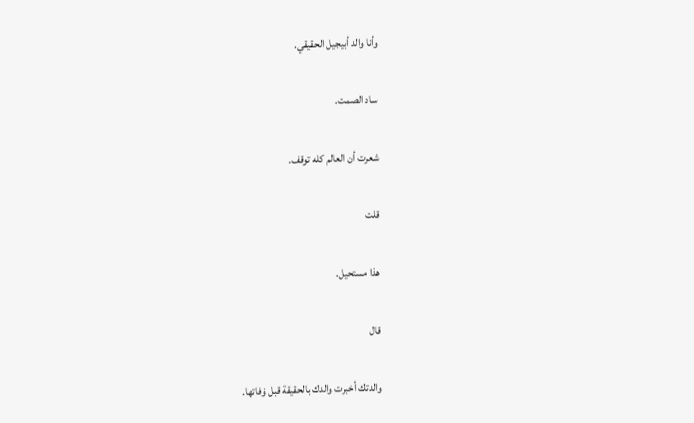وأنا والد أبيجيل الحقيقي.

ساد الصمت.

شعرت أن العالم كله توقف.

قلت

هذا مستحيل.

قال

والدتك أخبرت والدك بالحقيقة قبل ۏفاتها.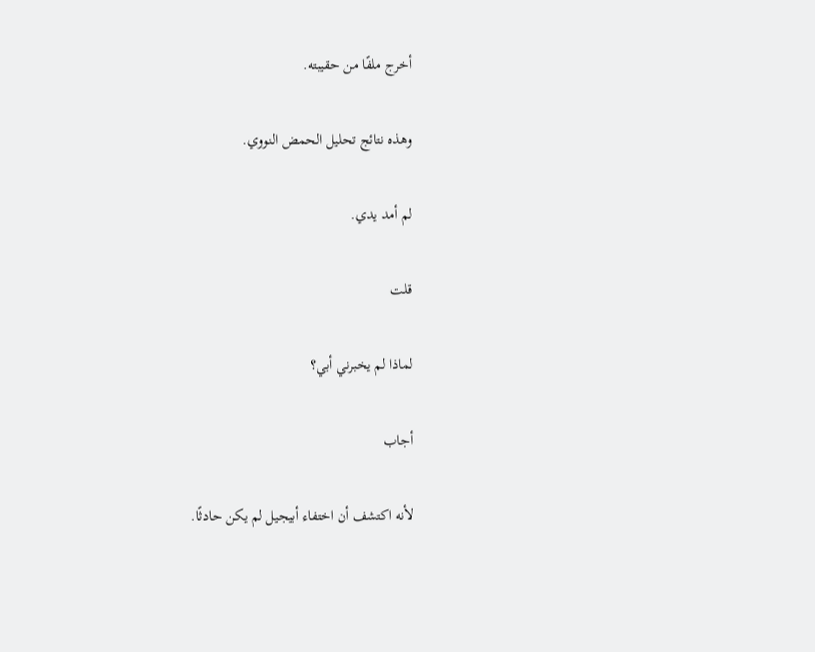أخرج ملفًا من حقيبته.

وهذه نتائج تحليل الحمض النووي.

لم أمد يدي.

قلت

لماذا لم يخبرني أبي؟

أجاب

لأنه اكتشف أن اختفاء أبيجيل لم يكن حادثًا.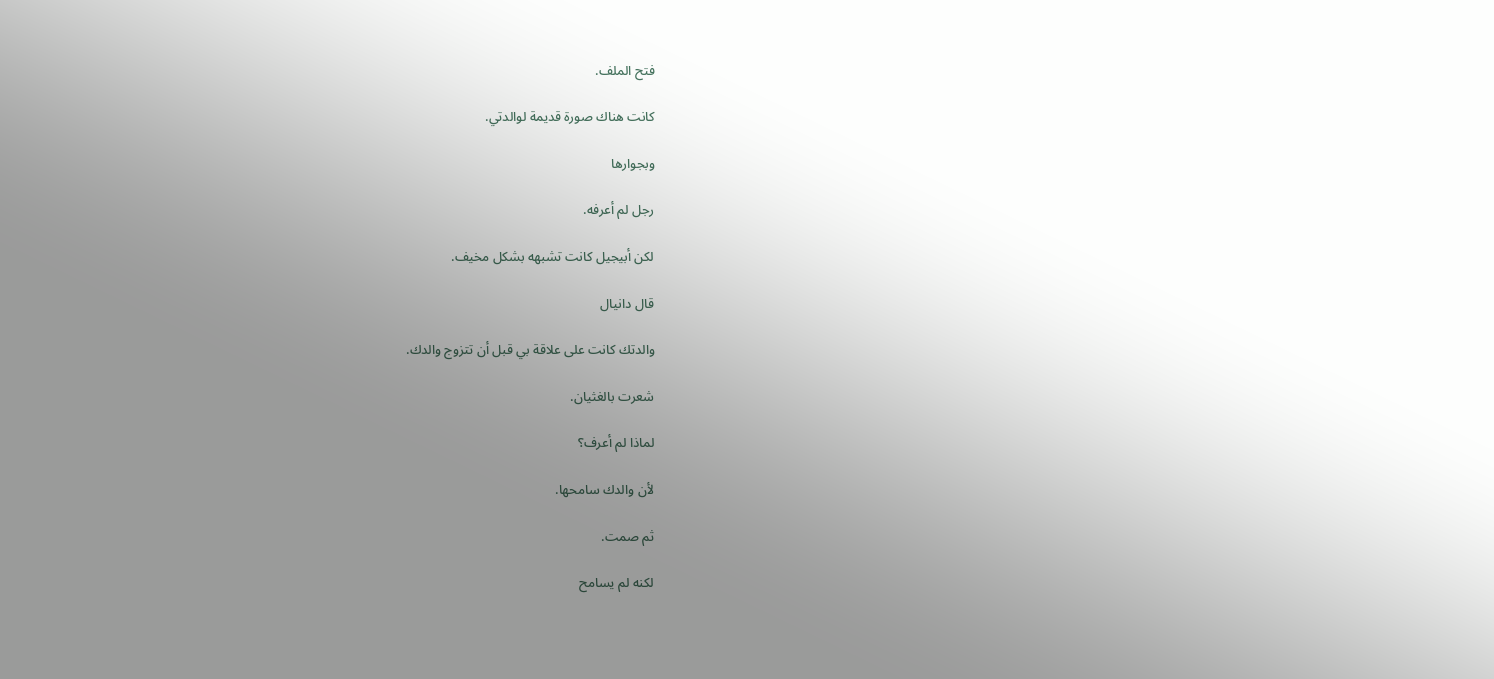فتح الملف.

كانت هناك صورة قديمة لوالدتي.

وبجوارها

رجل لم أعرفه.

لكن أبيجيل كانت تشبهه بشكل مخيف.

قال دانيال

والدتك كانت على علاقة بي قبل أن تتزوج والدك.

شعرت بالغثيان.

لماذا لم أعرف؟

لأن والدك سامحها.

ثم صمت.

لكنه لم يسامح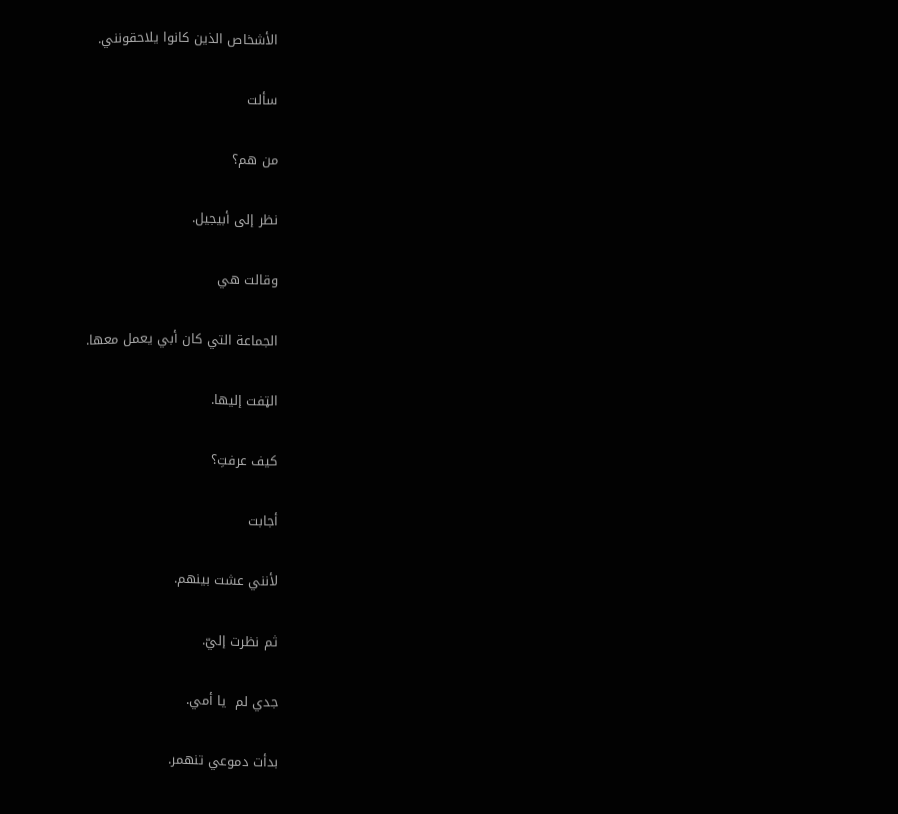الأشخاص الذين كانوا يلاحقونني.

سألت

من هم؟

نظر إلى أبيجيل.

وقالت هي

الجماعة التي كان أبي يعمل معها.

الټفت إليها.

كيف عرفتِ؟

أجابت

لأنني عشت بينهم.

ثم نظرت إليّ.

جدي لم  يا أمي.

بدأت دموعي تنهمر.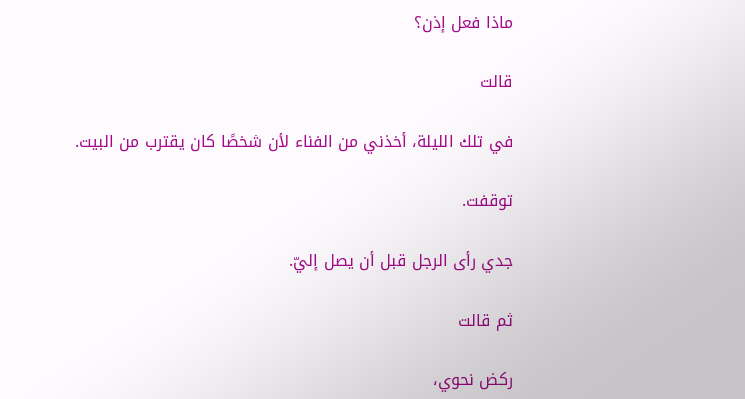ماذا فعل إذن؟

قالت

في تلك الليلة، أخذني من الفناء لأن شخصًا كان يقترب من البيت.

توقفت.

جدي رأى الرجل قبل أن يصل إليّ.

ثم قالت

ركض نحوي،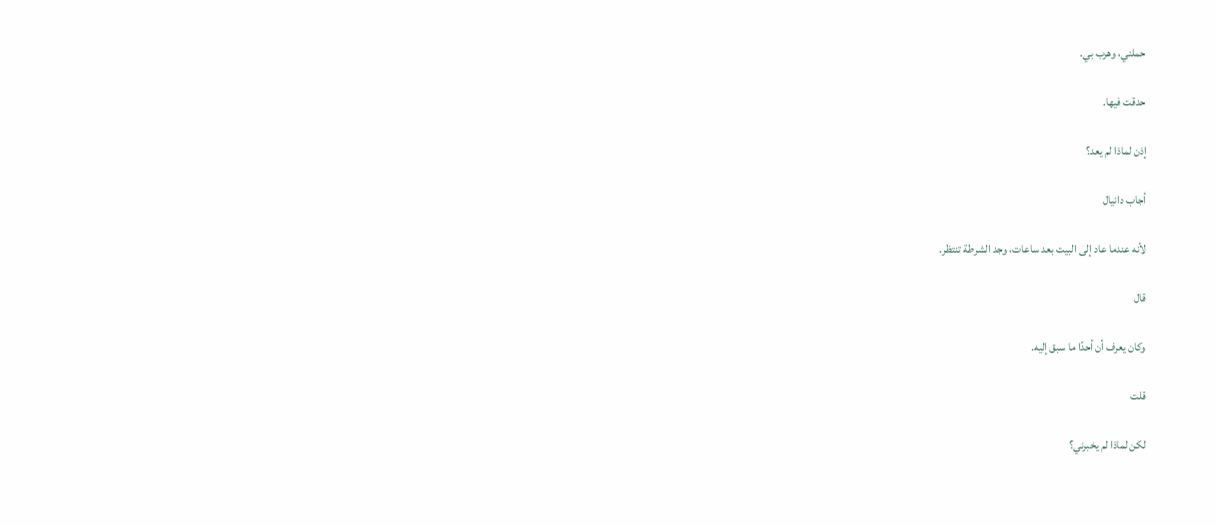حملني، وهرب بي.

حدقت فيها.

إذن لماذا لم يعد؟

أجاب دانيال

لأنه عندما عاد إلى البيت بعد ساعات، وجد الشرطة تنتظر.

قال

وكان يعرف أن أحدًا ما سبق إليه.

قلت

لكن لماذا لم يخبرني؟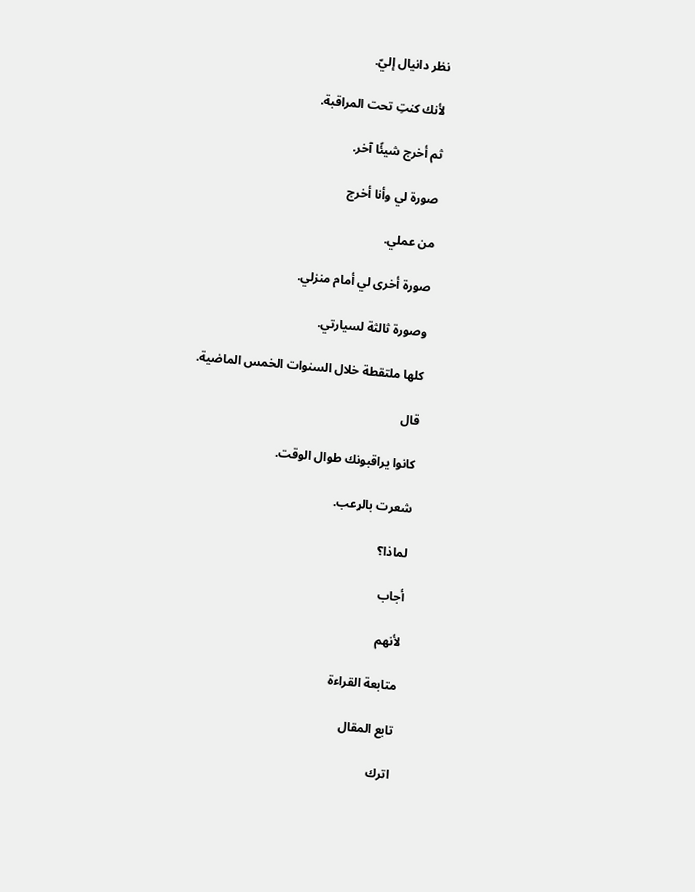نظر دانيال إليّ.

لأنك كنتِ تحت المراقبة.

ثم أخرج شيئًا آخر.

صورة لي وأنا أخرج

من عملي.

صورة أخرى لي أمام منزلي.

وصورة ثالثة لسيارتي.

كلها ملتقطة خلال السنوات الخمس الماضية.

قال

كانوا يراقبونك طوال الوقت.

شعرت بالړعب.

لماذا؟

أجاب

لأنهم

متابعة القراءة

تابع المقال

اترك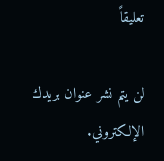تعليقاً

لن يتم نشر عنوان بريدك الإلكتروني.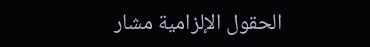الحقول الإلزامية مشار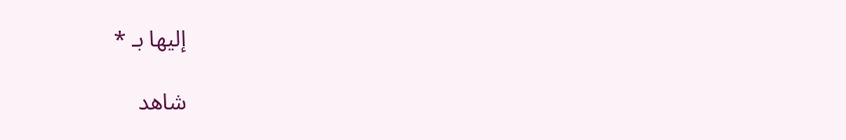إليها بـ *

شاهد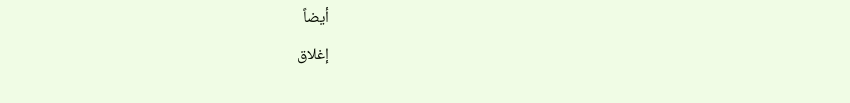أيضاً
إغلاق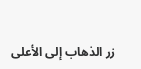زر الذهاب إلى الأعلى